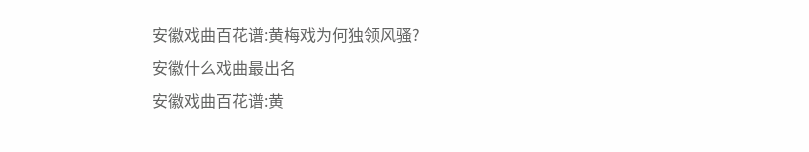安徽戏曲百花谱:黄梅戏为何独领风骚?
安徽什么戏曲最出名
安徽戏曲百花谱:黄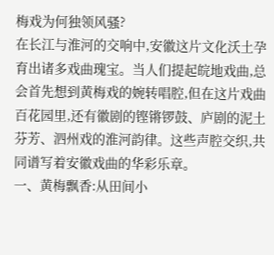梅戏为何独领风骚?
在长江与淮河的交响中,安徽这片文化沃土孕育出诸多戏曲瑰宝。当人们提起皖地戏曲,总会首先想到黄梅戏的婉转唱腔,但在这片戏曲百花园里,还有徽剧的铿锵锣鼓、庐剧的泥土芬芳、泗州戏的淮河韵律。这些声腔交织,共同谱写着安徽戏曲的华彩乐章。
一、黄梅飘香:从田间小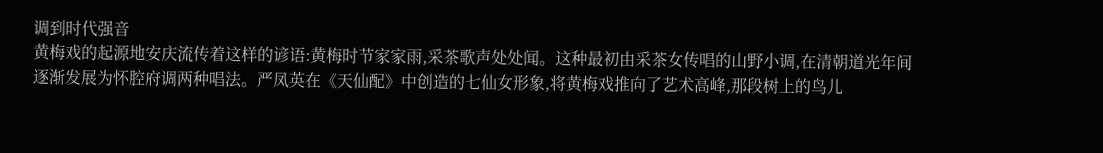调到时代强音
黄梅戏的起源地安庆流传着这样的谚语:黄梅时节家家雨,采茶歌声处处闻。这种最初由采茶女传唱的山野小调,在清朝道光年间逐渐发展为怀腔府调两种唱法。严凤英在《天仙配》中创造的七仙女形象,将黄梅戏推向了艺术高峰,那段树上的鸟儿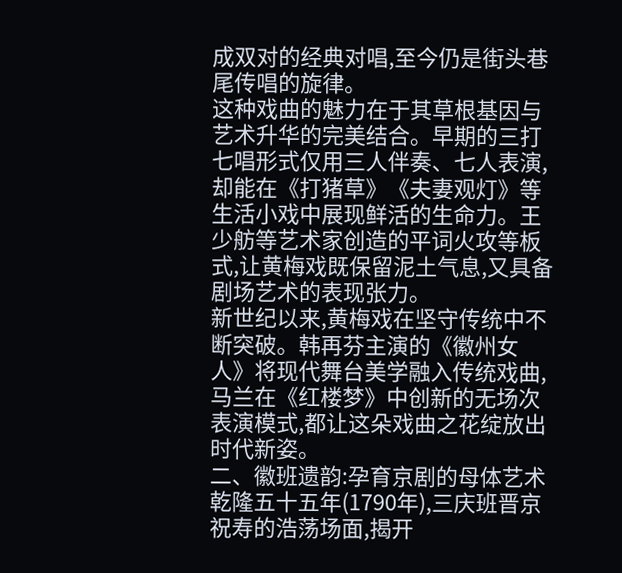成双对的经典对唱,至今仍是街头巷尾传唱的旋律。
这种戏曲的魅力在于其草根基因与艺术升华的完美结合。早期的三打七唱形式仅用三人伴奏、七人表演,却能在《打猪草》《夫妻观灯》等生活小戏中展现鲜活的生命力。王少舫等艺术家创造的平词火攻等板式,让黄梅戏既保留泥土气息,又具备剧场艺术的表现张力。
新世纪以来,黄梅戏在坚守传统中不断突破。韩再芬主演的《徽州女人》将现代舞台美学融入传统戏曲,马兰在《红楼梦》中创新的无场次表演模式,都让这朵戏曲之花绽放出时代新姿。
二、徽班遗韵:孕育京剧的母体艺术
乾隆五十五年(1790年),三庆班晋京祝寿的浩荡场面,揭开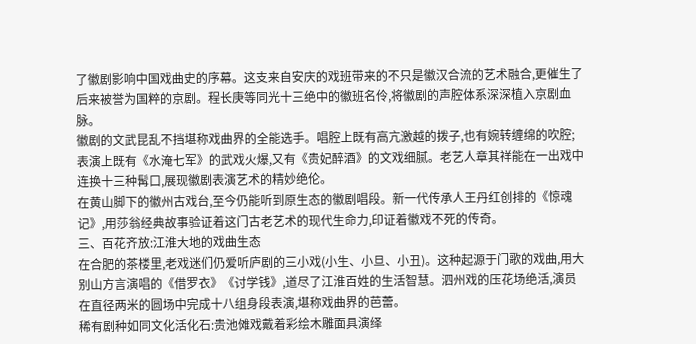了徽剧影响中国戏曲史的序幕。这支来自安庆的戏班带来的不只是徽汉合流的艺术融合,更催生了后来被誉为国粹的京剧。程长庚等同光十三绝中的徽班名伶,将徽剧的声腔体系深深植入京剧血脉。
徽剧的文武昆乱不挡堪称戏曲界的全能选手。唱腔上既有高亢激越的拨子,也有婉转缠绵的吹腔;表演上既有《水淹七军》的武戏火爆,又有《贵妃醉酒》的文戏细腻。老艺人章其祥能在一出戏中连换十三种髯口,展现徽剧表演艺术的精妙绝伦。
在黄山脚下的徽州古戏台,至今仍能听到原生态的徽剧唱段。新一代传承人王丹红创排的《惊魂记》,用莎翁经典故事验证着这门古老艺术的现代生命力,印证着徽戏不死的传奇。
三、百花齐放:江淮大地的戏曲生态
在合肥的茶楼里,老戏迷们仍爱听庐剧的三小戏(小生、小旦、小丑)。这种起源于门歌的戏曲,用大别山方言演唱的《借罗衣》《讨学钱》,道尽了江淮百姓的生活智慧。泗州戏的压花场绝活,演员在直径两米的圆场中完成十八组身段表演,堪称戏曲界的芭蕾。
稀有剧种如同文化活化石:贵池傩戏戴着彩绘木雕面具演绎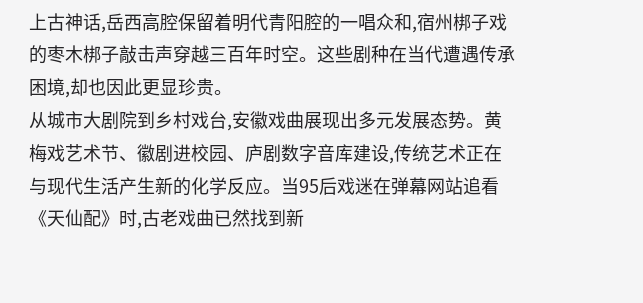上古神话,岳西高腔保留着明代青阳腔的一唱众和,宿州梆子戏的枣木梆子敲击声穿越三百年时空。这些剧种在当代遭遇传承困境,却也因此更显珍贵。
从城市大剧院到乡村戏台,安徽戏曲展现出多元发展态势。黄梅戏艺术节、徽剧进校园、庐剧数字音库建设,传统艺术正在与现代生活产生新的化学反应。当95后戏迷在弹幕网站追看《天仙配》时,古老戏曲已然找到新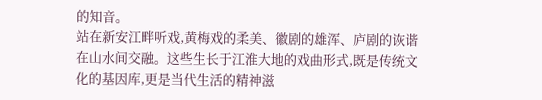的知音。
站在新安江畔听戏,黄梅戏的柔美、徽剧的雄浑、庐剧的诙谐在山水间交融。这些生长于江淮大地的戏曲形式,既是传统文化的基因库,更是当代生活的精神滋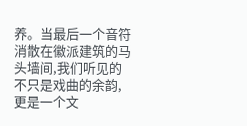养。当最后一个音符消散在徽派建筑的马头墙间,我们听见的不只是戏曲的余韵,更是一个文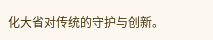化大省对传统的守护与创新。